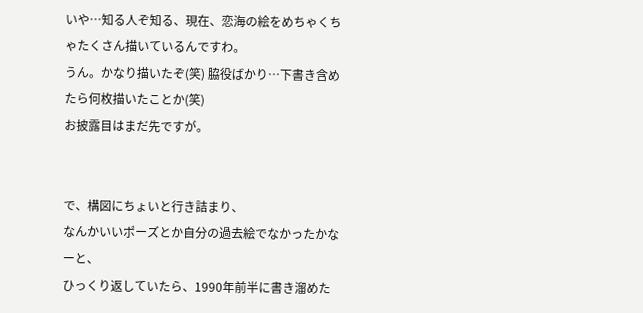いや…知る人ぞ知る、現在、恋海の絵をめちゃくちゃたくさん描いているんですわ。
うん。かなり描いたぞ(笑) 脇役ばかり…下書き含めたら何枚描いたことか(笑)
お披露目はまだ先ですが。


で、構図にちょいと行き詰まり、
なんかいいポーズとか自分の過去絵でなかったかなーと、
ひっくり返していたら、1990年前半に書き溜めた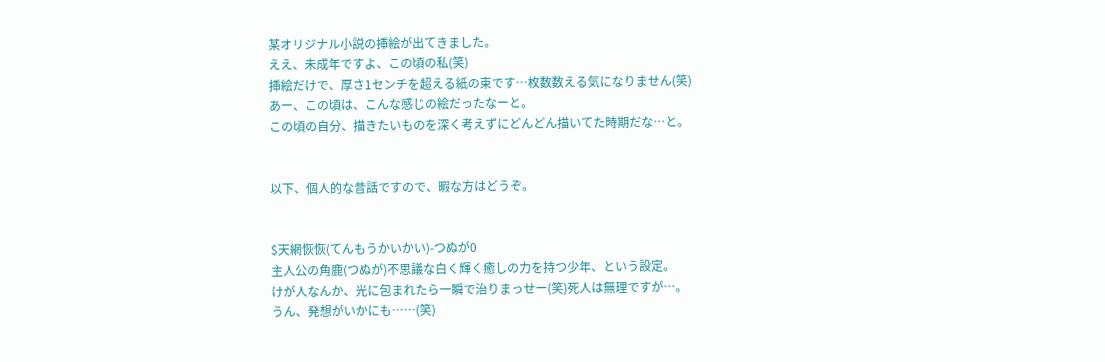某オリジナル小説の挿絵が出てきました。
ええ、未成年ですよ、この頃の私(笑)
挿絵だけで、厚さ1センチを超える紙の束です…枚数数える気になりません(笑)
あー、この頃は、こんな感じの絵だったなーと。
この頃の自分、描きたいものを深く考えずにどんどん描いてた時期だな…と。


以下、個人的な昔話ですので、暇な方はどうぞ。


$天網恢恢(てんもうかいかい)-つぬが0
主人公の角鹿(つぬが)不思議な白く輝く癒しの力を持つ少年、という設定。
けが人なんか、光に包まれたら一瞬で治りまっせー(笑)死人は無理ですが…。
うん、発想がいかにも……(笑)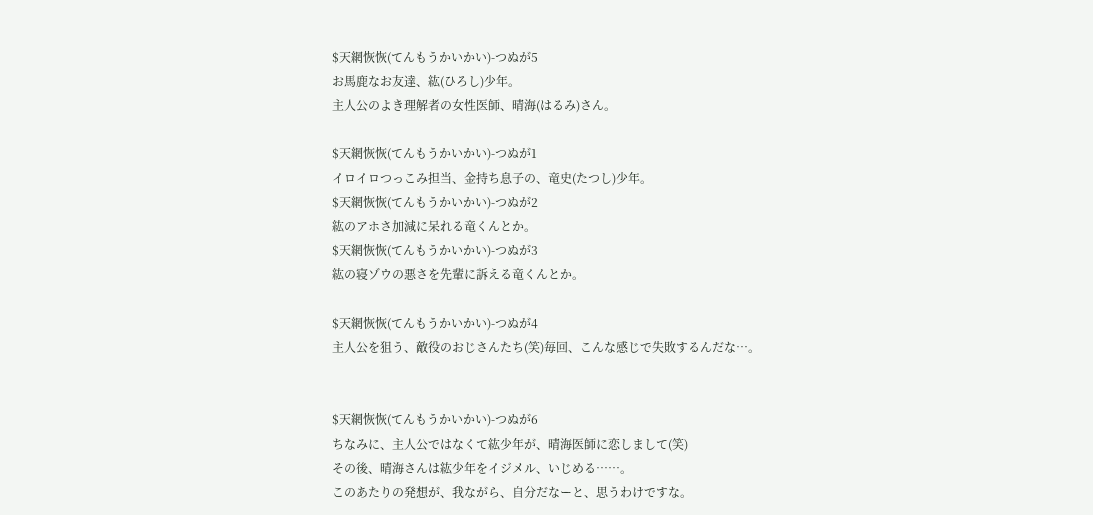$天網恢恢(てんもうかいかい)-つぬが5
お馬鹿なお友達、紘(ひろし)少年。
主人公のよき理解者の女性医師、晴海(はるみ)さん。

$天網恢恢(てんもうかいかい)-つぬが1
イロイロつっこみ担当、金持ち息子の、竜史(たつし)少年。
$天網恢恢(てんもうかいかい)-つぬが2
紘のアホさ加減に呆れる竜くんとか。
$天網恢恢(てんもうかいかい)-つぬが3
紘の寝ゾウの悪さを先輩に訴える竜くんとか。

$天網恢恢(てんもうかいかい)-つぬが4
主人公を狙う、敵役のおじさんたち(笑)毎回、こんな感じで失敗するんだな…。


$天網恢恢(てんもうかいかい)-つぬが6
ちなみに、主人公ではなくて紘少年が、晴海医師に恋しまして(笑)
その後、晴海さんは紘少年をイジメル、いじめる……。
このあたりの発想が、我ながら、自分だなーと、思うわけですな。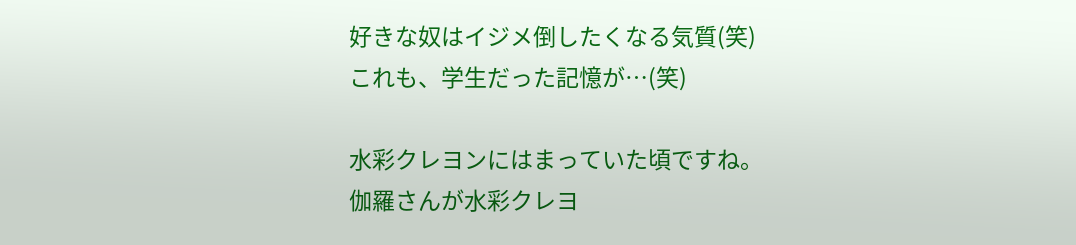好きな奴はイジメ倒したくなる気質(笑)
これも、学生だった記憶が…(笑)

水彩クレヨンにはまっていた頃ですね。
伽羅さんが水彩クレヨ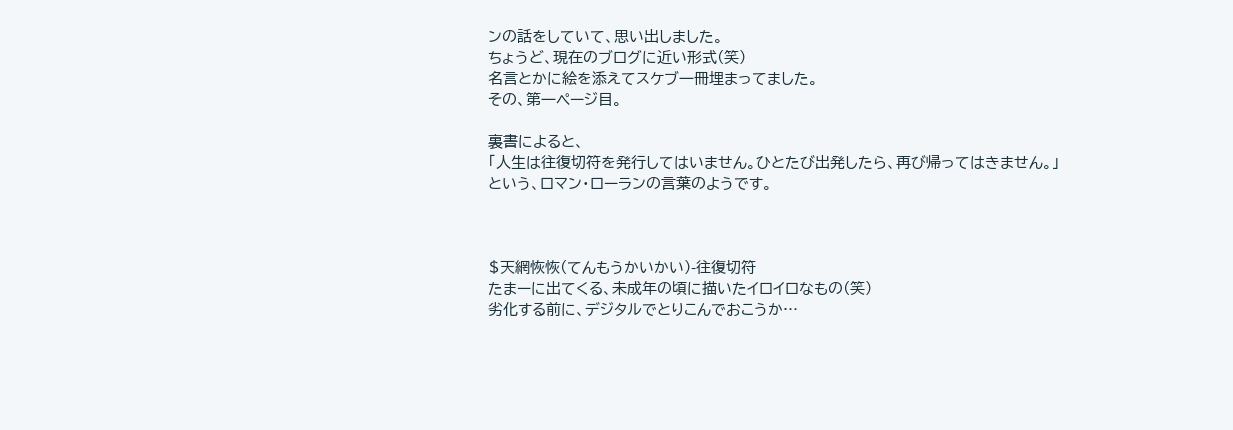ンの話をしていて、思い出しました。
ちょうど、現在のブログに近い形式(笑)
名言とかに絵を添えてスケブ一冊埋まってました。
その、第一ページ目。

裏書によると、
「人生は往復切符を発行してはいません。ひとたび出発したら、再び帰ってはきません。」
という、ロマン・ローランの言葉のようです。



$天網恢恢(てんもうかいかい)-往復切符
たまーに出てくる、未成年の頃に描いたイロイロなもの(笑)
劣化する前に、デジタルでとりこんでおこうか…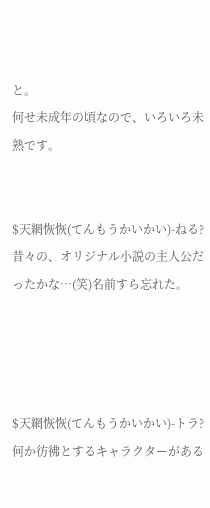と。
何せ未成年の頃なので、いろいろ未熟です。


$天網恢恢(てんもうかいかい)-ねる?
昔々の、オリジナル小説の主人公だったかな…(笑)名前すら忘れた。




$天網恢恢(てんもうかいかい)-トラ?
何か彷彿とするキャラクターがある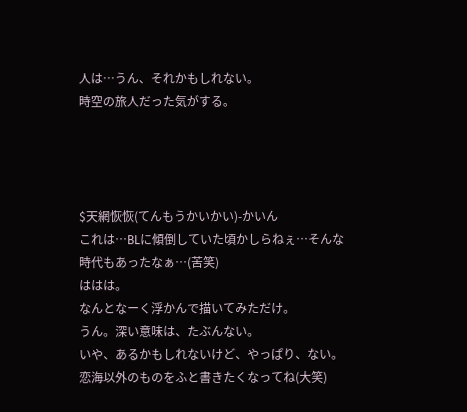人は…うん、それかもしれない。
時空の旅人だった気がする。




$天網恢恢(てんもうかいかい)-かいん
これは…BLに傾倒していた頃かしらねぇ…そんな時代もあったなぁ…(苦笑)
ははは。
なんとなーく浮かんで描いてみただけ。
うん。深い意味は、たぶんない。
いや、あるかもしれないけど、やっぱり、ない。
恋海以外のものをふと書きたくなってね(大笑)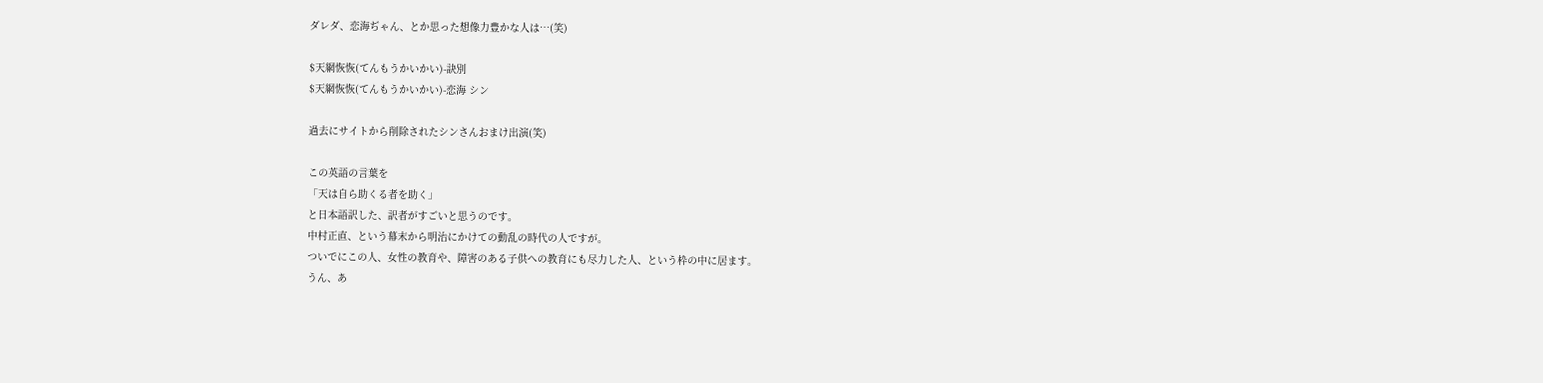ダレダ、恋海ぢゃん、とか思った想像力豊かな人は…(笑)

$天網恢恢(てんもうかいかい)-訣別
$天網恢恢(てんもうかいかい)-恋海 シン

過去にサイトから削除されたシンさんおまけ出演(笑)

この英語の言葉を
「天は自ら助くる者を助く」
と日本語訳した、訳者がすごいと思うのです。
中村正直、という幕末から明治にかけての動乱の時代の人ですが。
ついでにこの人、女性の教育や、障害のある子供への教育にも尽力した人、という枠の中に居ます。
うん、あ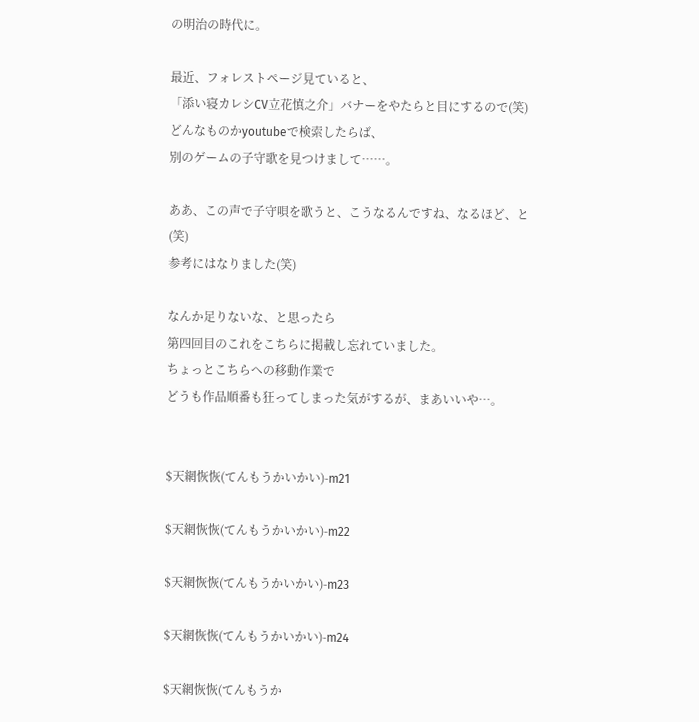の明治の時代に。

最近、フォレストページ見ていると、
「添い寝カレシCV立花慎之介」バナーをやたらと目にするので(笑)
どんなものかyoutubeで検索したらば、
別のゲームの子守歌を見つけまして……。

ああ、この声で子守唄を歌うと、こうなるんですね、なるほど、と(笑)
参考にはなりました(笑)

なんか足りないな、と思ったら
第四回目のこれをこちらに掲載し忘れていました。
ちょっとこちらへの移動作業で
どうも作品順番も狂ってしまった気がするが、まあいいや…。


$天網恢恢(てんもうかいかい)-m21

$天網恢恢(てんもうかいかい)-m22

$天網恢恢(てんもうかいかい)-m23

$天網恢恢(てんもうかいかい)-m24

$天網恢恢(てんもうか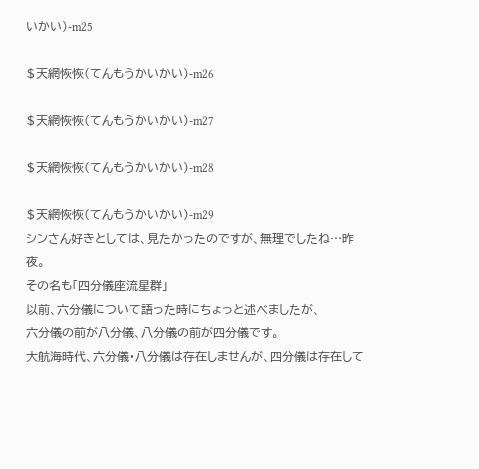いかい)-m25

$天網恢恢(てんもうかいかい)-m26

$天網恢恢(てんもうかいかい)-m27

$天網恢恢(てんもうかいかい)-m28

$天網恢恢(てんもうかいかい)-m29
シンさん好きとしては、見たかったのですが、無理でしたね…昨夜。
その名も「四分儀座流星群」
以前、六分儀について語った時にちょっと述べましたが、
六分儀の前が八分儀、八分儀の前が四分儀です。
大航海時代、六分儀・八分儀は存在しませんが、四分儀は存在して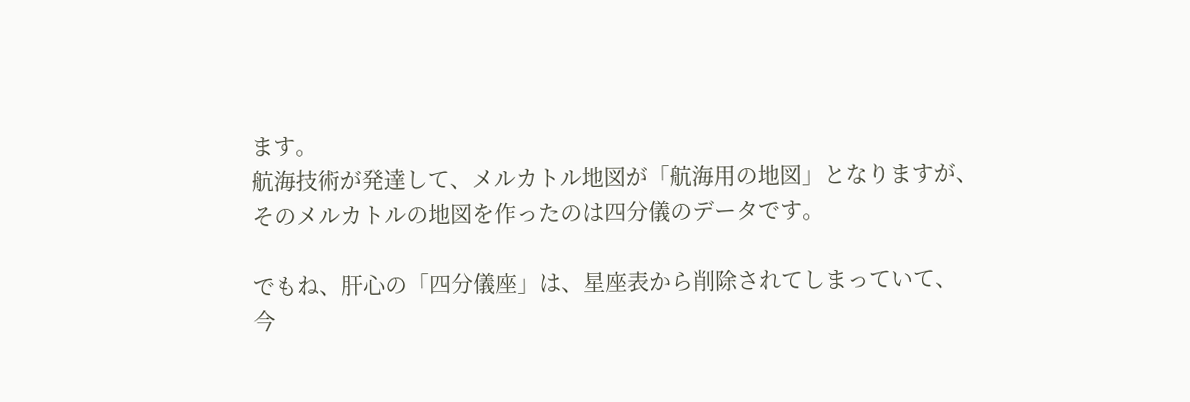ます。
航海技術が発達して、メルカトル地図が「航海用の地図」となりますが、
そのメルカトルの地図を作ったのは四分儀のデータです。

でもね、肝心の「四分儀座」は、星座表から削除されてしまっていて、
今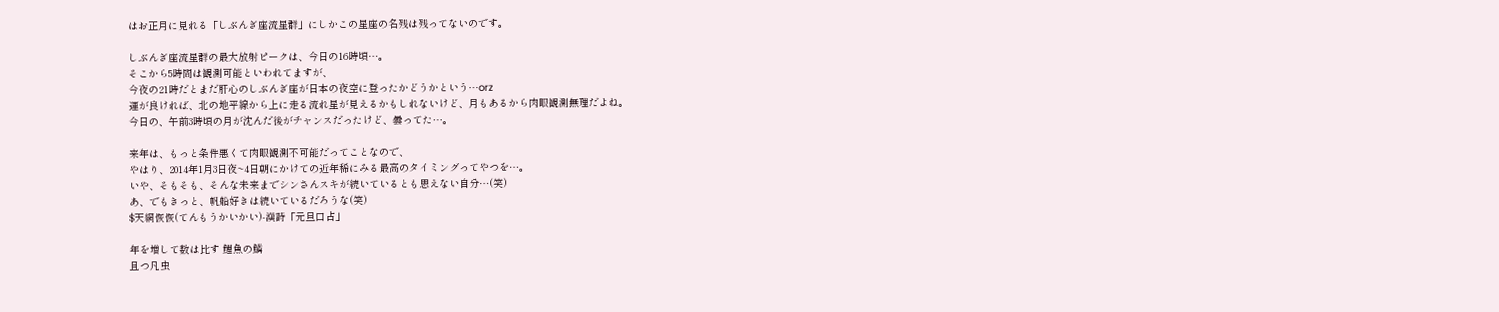はお正月に見れる「しぶんぎ座流星群」にしかこの星座の名残は残ってないのです。

しぶんぎ座流星群の最大放射ピークは、今日の16時頃…。
そこから5時間は観測可能といわれてますが、
今夜の21時だとまだ肝心のしぶんぎ座が日本の夜空に登ったかどうかという…orz
運が良ければ、北の地平線から上に走る流れ星が見えるかもしれないけど、月もあるから肉眼観測無理だよね。
今日の、午前3時頃の月が沈んだ後がチャンスだったけど、曇ってた…。

来年は、もっと条件悪くて肉眼観測不可能だってことなので、
やはり、2014年1月3日夜~4日朝にかけての近年稀にみる最高のタイミングってやつを…。
いや、そもそも、そんな未来までシンさんスキが続いているとも思えない自分…(笑)
あ、でもきっと、帆船好きは続いているだろうな(笑)
$天網恢恢(てんもうかいかい)-漢詩「元旦口占」

年を増して数は比す 鯉魚の鱗
且つ凡虫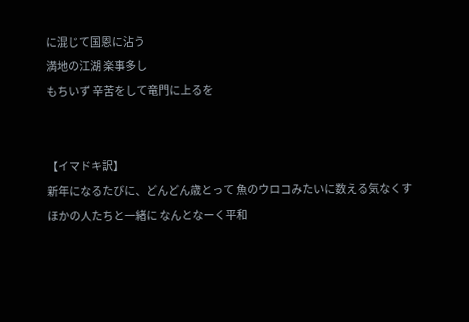に混じて国恩に沾う
満地の江湖 楽事多し
もちいず 辛苦をして竜門に上るを


【イマドキ訳】
新年になるたびに、どんどん歳とって 魚のウロコみたいに数える気なくす
ほかの人たちと一緒に なんとなーく平和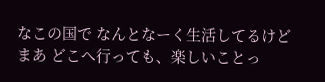なこの国で なんとなーく生活してるけど
まあ どこへ行っても、楽しいことっ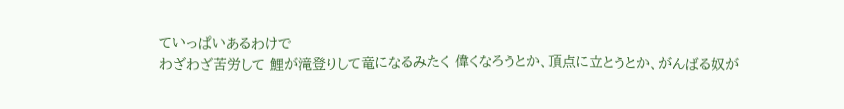ていっぱいあるわけで
わざわざ苦労して 鯉が滝登りして竜になるみたく 偉くなろうとか、頂点に立とうとか、がんばる奴が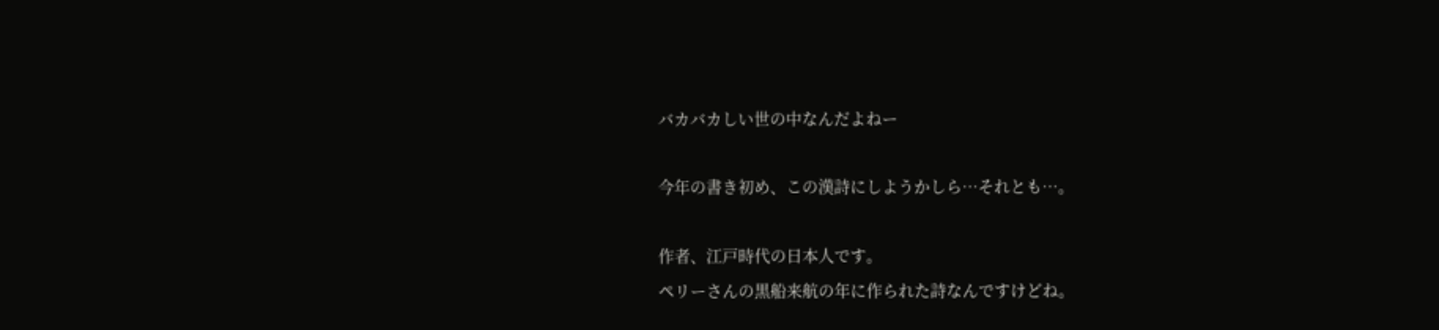バカバカしい世の中なんだよねー

今年の書き初め、この漢詩にしようかしら…それとも…。

作者、江戸時代の日本人です。
ペリーさんの黒船来航の年に作られた詩なんですけどね。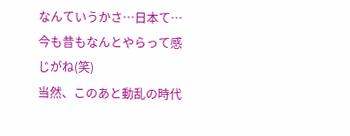なんていうかさ…日本て…今も昔もなんとやらって感じがね(笑)
当然、このあと動乱の時代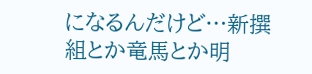になるんだけど…新撰組とか竜馬とか明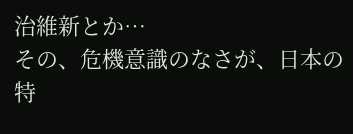治維新とか…
その、危機意識のなさが、日本の特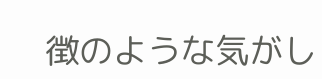徴のような気がし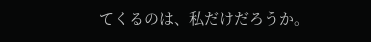てくるのは、私だけだろうか。